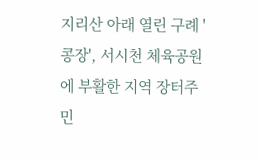지리산 아래 열린 구례 '콩장', 서시천 체육공원에 부활한 지역 장터주민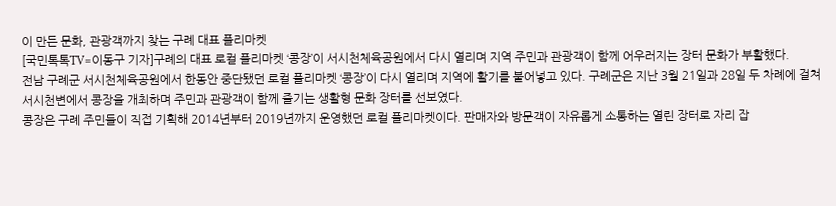이 만든 문화, 관광객까지 찾는 구례 대표 플리마켓
[국민톡톡TV=이동구 기자]구례의 대표 로컬 플리마켓 ‘콩장’이 서시천체육공원에서 다시 열리며 지역 주민과 관광객이 함께 어우러지는 장터 문화가 부활했다.
전남 구례군 서시천체육공원에서 한동안 중단됐던 로컬 플리마켓 ‘콩장’이 다시 열리며 지역에 활기를 불어넣고 있다. 구례군은 지난 3월 21일과 28일 두 차례에 걸쳐 서시천변에서 콩장을 개최하며 주민과 관광객이 함께 즐기는 생활형 문화 장터를 선보였다.
콩장은 구례 주민들이 직접 기획해 2014년부터 2019년까지 운영했던 로컬 플리마켓이다. 판매자와 방문객이 자유롭게 소통하는 열린 장터로 자리 잡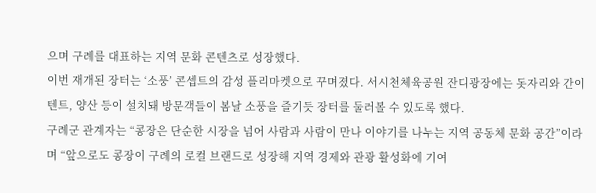으며 구례를 대표하는 지역 문화 콘텐츠로 성장했다.
이번 재개된 장터는 ‘소풍’ 콘셉트의 감성 플리마켓으로 꾸며졌다. 서시천체육공원 잔디광장에는 돗자리와 간이 텐트, 양산 등이 설치돼 방문객들이 봄날 소풍을 즐기듯 장터를 둘러볼 수 있도록 했다.
구례군 관계자는 “콩장은 단순한 시장을 넘어 사람과 사람이 만나 이야기를 나누는 지역 공동체 문화 공간”이라며 “앞으로도 콩장이 구례의 로컬 브랜드로 성장해 지역 경제와 관광 활성화에 기여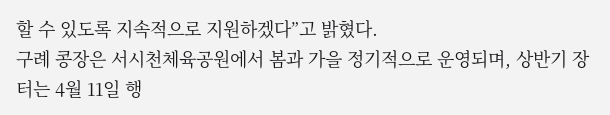할 수 있도록 지속적으로 지원하겠다”고 밝혔다.
구례 콩장은 서시천체육공원에서 봄과 가을 정기적으로 운영되며, 상반기 장터는 4월 11일 행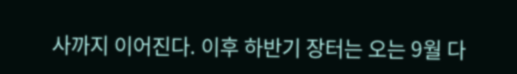사까지 이어진다. 이후 하반기 장터는 오는 9월 다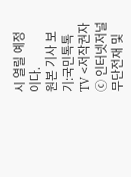시 열릴 예정이다.
원본 기사 보기:국민톡톡TV <저작권자 ⓒ 인터넷저널 무단전재 및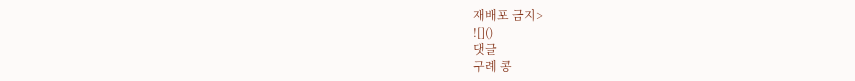재배포 금지>
![]()
댓글
구례 콩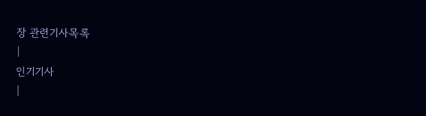장 관련기사목록
|
인기기사
|